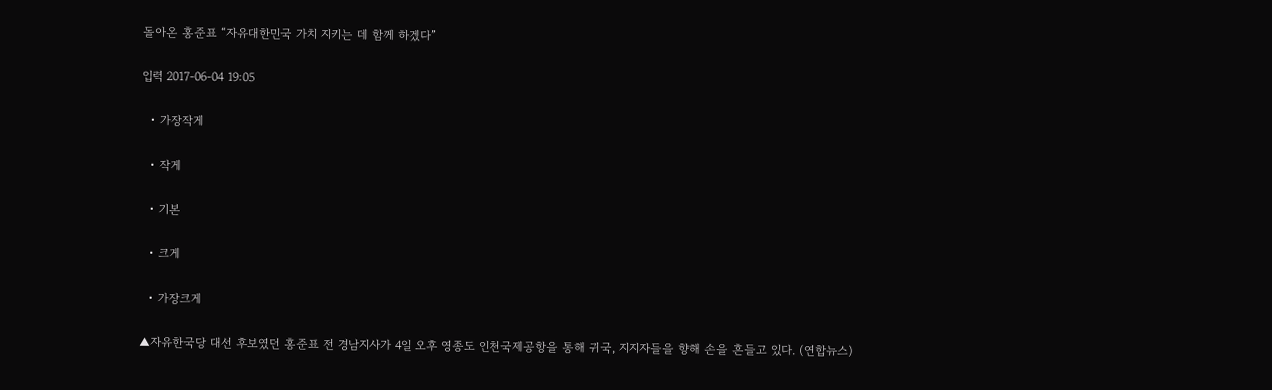돌아온 홍준표 “자유대한민국 가치 지키는 데 함께 하겠다”

입력 2017-06-04 19:05

  • 가장작게

  • 작게

  • 기본

  • 크게

  • 가장크게

▲자유한국당 대선 후보였던 홍준표 전 경남지사가 4일 오후 영종도 인천국제공항을 통해 귀국, 지지자들을 향해 손을 흔들고 있다. (연합뉴스)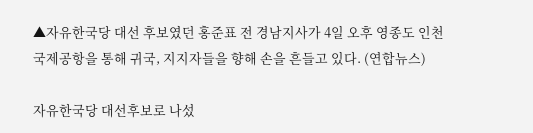▲자유한국당 대선 후보였던 홍준표 전 경남지사가 4일 오후 영종도 인천국제공항을 통해 귀국, 지지자들을 향해 손을 흔들고 있다. (연합뉴스)

자유한국당 대선후보로 나섰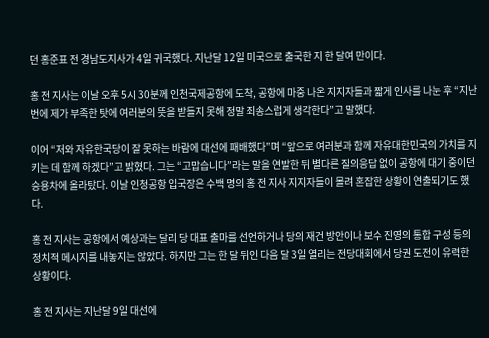던 홍준표 전 경남도지사가 4일 귀국했다. 지난달 12일 미국으로 출국한 지 한 달여 만이다.

홍 전 지사는 이날 오후 5시 30분께 인천국제공항에 도착, 공항에 마중 나온 지지자들과 짧게 인사를 나눈 후 “지난번에 제가 부족한 탓에 여러분의 뜻을 받들지 못해 정말 죄송스럽게 생각한다”고 말했다.

이어 “저와 자유한국당이 잘 못하는 바람에 대선에 패배했다”며 “앞으로 여러분과 함께 자유대한민국의 가치를 지키는 데 함께 하겠다”고 밝혔다. 그는 “고맙습니다”라는 말을 연발한 뒤 별다른 질의응답 없이 공항에 대기 중이던 승용차에 올라탔다. 이날 인청공항 입국장은 수백 명의 홍 전 지사 지지자들이 몰려 혼잡한 상황이 연출되기도 했다.

홍 전 지사는 공항에서 예상과는 달리 당 대표 출마를 선언하거나 당의 재건 방안이나 보수 진영의 통합 구성 등의 정치적 메시지를 내놓지는 않았다. 하지만 그는 한 달 뒤인 다음 달 3일 열리는 전당대회에서 당권 도전이 유력한 상황이다.

홍 전 지사는 지난달 9일 대선에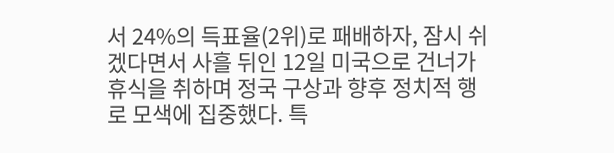서 24%의 득표율(2위)로 패배하자, 잠시 쉬겠다면서 사흘 뒤인 12일 미국으로 건너가 휴식을 취하며 정국 구상과 향후 정치적 행로 모색에 집중했다. 특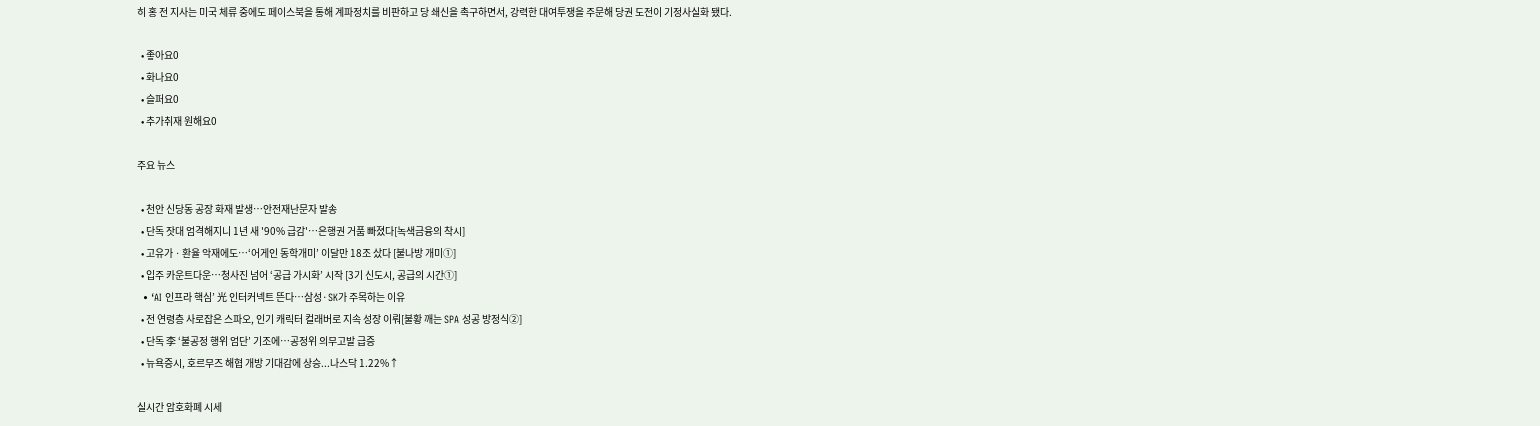히 홍 전 지사는 미국 체류 중에도 페이스북을 통해 계파정치를 비판하고 당 쇄신을 촉구하면서, 강력한 대여투쟁을 주문해 당권 도전이 기정사실화 됐다.

  • 좋아요0
  • 화나요0
  • 슬퍼요0
  • 추가취재 원해요0

주요 뉴스

  • 천안 신당동 공장 화재 발생…안전재난문자 발송
  • 단독 잣대 엄격해지니 1년 새 '90% 급감'…은행권 거품 빠졌다[녹색금융의 착시]
  • 고유가ㆍ환율 악재에도…‘어게인 동학개미’ 이달만 18조 샀다 [불나방 개미①]
  • 입주 카운트다운…청사진 넘어 ‘공급 가시화’ 시작 [3기 신도시, 공급의 시간①]
  • ‘AI 인프라 핵심’ 光 인터커넥트 뜬다…삼성·SK가 주목하는 이유
  • 전 연령층 사로잡은 스파오, 인기 캐릭터 컬래버로 지속 성장 이뤄[불황 깨는 SPA 성공 방정식②]
  • 단독 李 ‘불공정 행위 엄단’ 기조에…공정위 의무고발 급증
  • 뉴욕증시, 호르무즈 해협 개방 기대감에 상승...나스닥 1.22%↑

실시간 암호화폐 시세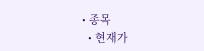• 종목
  • 현재가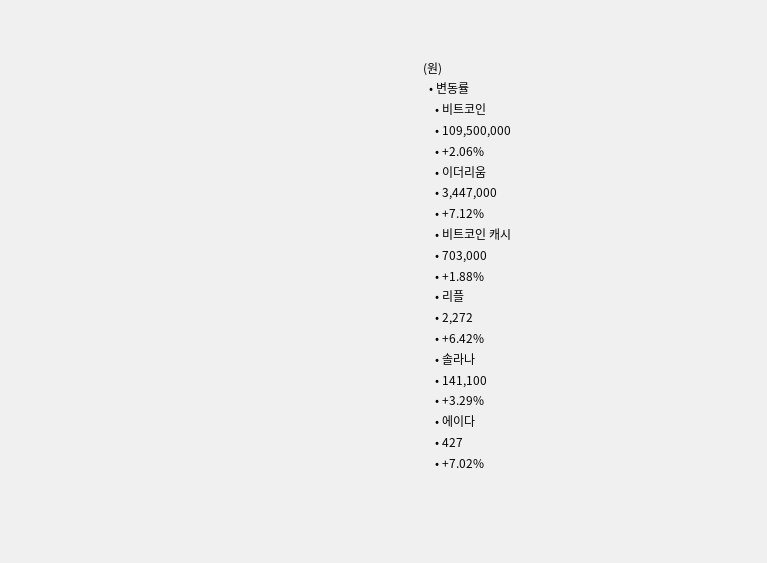(원)
  • 변동률
    • 비트코인
    • 109,500,000
    • +2.06%
    • 이더리움
    • 3,447,000
    • +7.12%
    • 비트코인 캐시
    • 703,000
    • +1.88%
    • 리플
    • 2,272
    • +6.42%
    • 솔라나
    • 141,100
    • +3.29%
    • 에이다
    • 427
    • +7.02%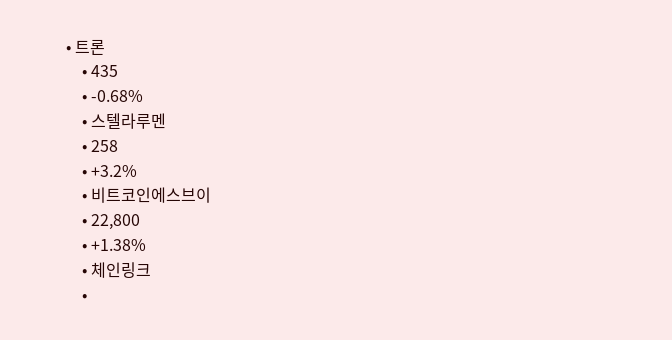• 트론
    • 435
    • -0.68%
    • 스텔라루멘
    • 258
    • +3.2%
    • 비트코인에스브이
    • 22,800
    • +1.38%
    • 체인링크
    •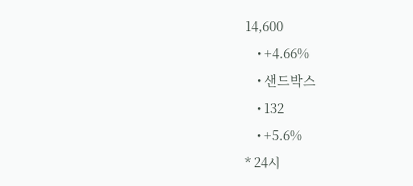14,600
    • +4.66%
    • 샌드박스
    • 132
    • +5.6%
* 24시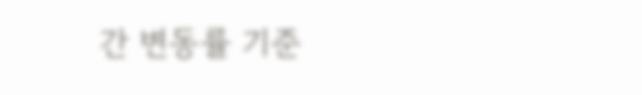간 변동률 기준